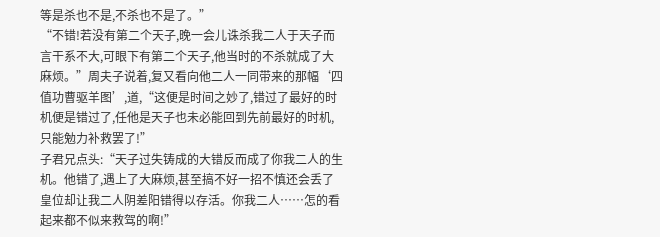等是杀也不是,不杀也不是了。”
“不错!若没有第二个天子,晚一会儿诛杀我二人于天子而言干系不大,可眼下有第二个天子,他当时的不杀就成了大麻烦。”周夫子说着,复又看向他二人一同带来的那幅‘四值功曹驱羊图’,道,“这便是时间之妙了,错过了最好的时机便是错过了,任他是天子也未必能回到先前最好的时机,只能勉力补救罢了!”
子君兄点头:“天子过失铸成的大错反而成了你我二人的生机。他错了,遇上了大麻烦,甚至搞不好一招不慎还会丢了皇位却让我二人阴差阳错得以存活。你我二人……怎的看起来都不似来救驾的啊!”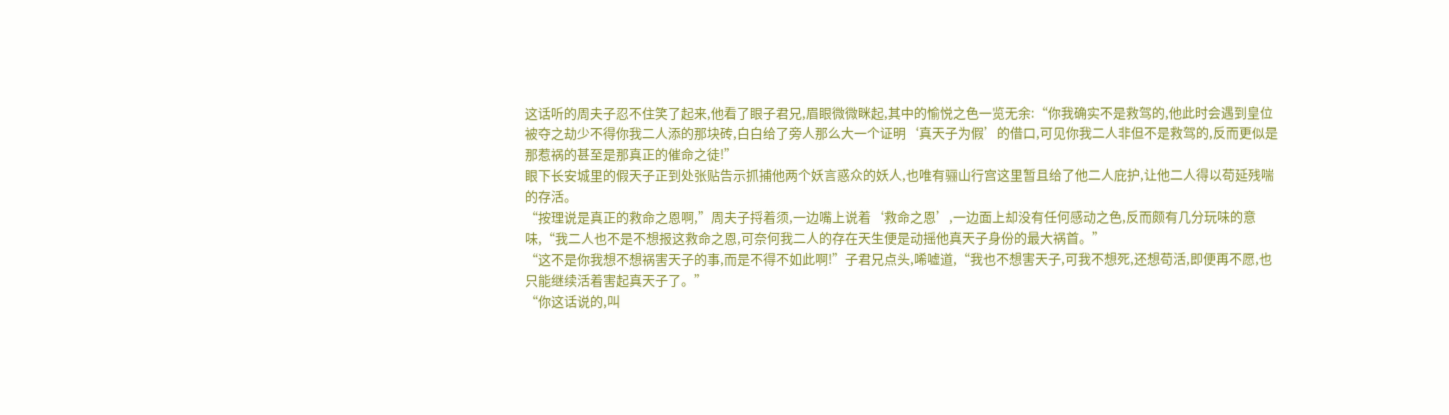这话听的周夫子忍不住笑了起来,他看了眼子君兄,眉眼微微眯起,其中的愉悦之色一览无余:“你我确实不是救驾的,他此时会遇到皇位被夺之劫少不得你我二人添的那块砖,白白给了旁人那么大一个证明‘真天子为假’的借口,可见你我二人非但不是救驾的,反而更似是那惹祸的甚至是那真正的催命之徒!”
眼下长安城里的假天子正到处张贴告示抓捕他两个妖言惑众的妖人,也唯有骊山行宫这里暂且给了他二人庇护,让他二人得以苟延残喘的存活。
“按理说是真正的救命之恩啊,”周夫子捋着须,一边嘴上说着‘救命之恩’,一边面上却没有任何感动之色,反而颇有几分玩味的意味,“我二人也不是不想报这救命之恩,可奈何我二人的存在天生便是动摇他真天子身份的最大祸首。”
“这不是你我想不想祸害天子的事,而是不得不如此啊!”子君兄点头,唏嘘道,“我也不想害天子,可我不想死,还想苟活,即便再不愿,也只能继续活着害起真天子了。”
“你这话说的,叫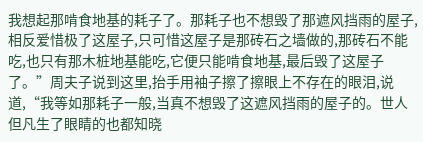我想起那啃食地基的耗子了。那耗子也不想毁了那遮风挡雨的屋子,相反爱惜极了这屋子,只可惜这屋子是那砖石之墙做的,那砖石不能吃,也只有那木桩地基能吃,它便只能啃食地基,最后毁了这屋子了。”周夫子说到这里,抬手用袖子擦了擦眼上不存在的眼泪,说道,“我等如那耗子一般,当真不想毁了这遮风挡雨的屋子的。世人但凡生了眼睛的也都知晓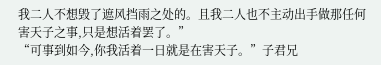我二人不想毁了遮风挡雨之处的。且我二人也不主动出手做那任何害天子之事,只是想活着罢了。”
“可事到如今,你我活着一日就是在害天子。”子君兄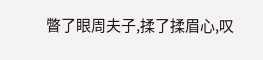瞥了眼周夫子,揉了揉眉心,叹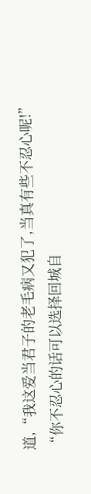道,“我这爱当君子的老毛病又犯了,当真有些不忍心呢!”
“你不忍心的话可以选择回城自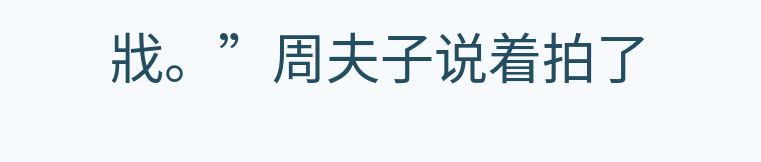戕。”周夫子说着拍了